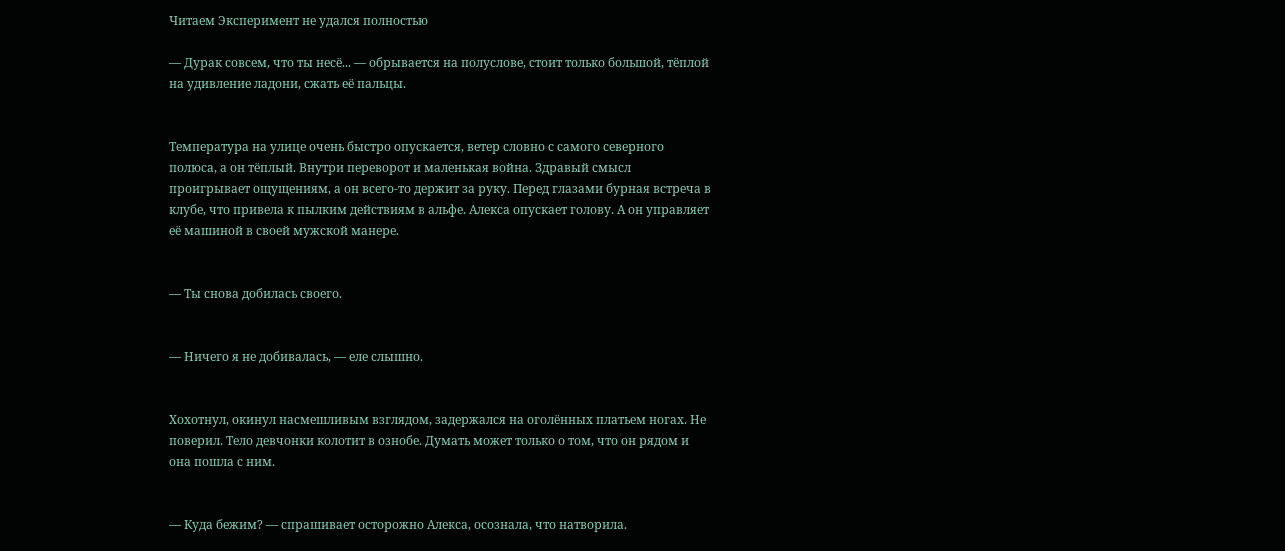Читаем Эксперимент не удался полностью

— Дурак совсем, что ты несё... — обрывается на полуслове, стоит только большой, тёплой на удивление ладони, сжать её пальцы.


Температура на улице очень быстро опускается, ветер словно с самого северного полюса, а он тёплый. Внутри переворот и маленькая война. Здравый смысл проигрывает ощущениям, а он всего-то держит за руку. Перед глазами бурная встреча в клубе, что привела к пылким действиям в альфе. Алекса опускает голову. А он управляет её машиной в своей мужской манере.


— Ты снова добилась своего.


— Ничего я не добивалась, — еле слышно.


Хохотнул, окинул насмешливым взглядом, задержался на оголённых платьем ногах. Не поверил. Тело девчонки колотит в ознобе. Думать может только о том, что он рядом и она пошла с ним.


— Куда бежим? — спрашивает осторожно Алекса, осознала, что натворила.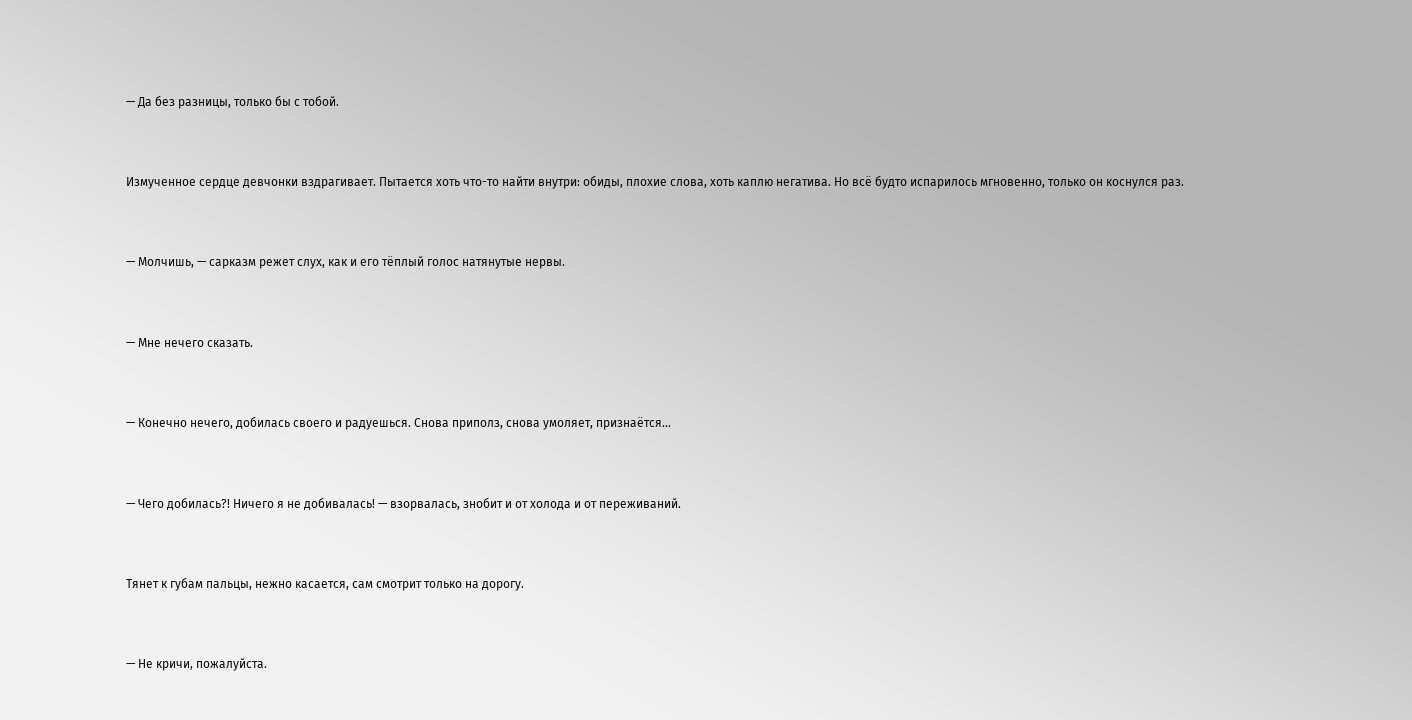— Да без разницы, только бы с тобой.


Измученное сердце девчонки вздрагивает. Пытается хоть что-то найти внутри: обиды, плохие слова, хоть каплю негатива. Но всё будто испарилось мгновенно, только он коснулся раз.


— Молчишь, — сарказм режет слух, как и его тёплый голос натянутые нервы.


— Мне нечего сказать.


— Конечно нечего, добилась своего и радуешься. Снова приполз, снова умоляет, признаётся...


— Чего добилась?! Ничего я не добивалась! — взорвалась, знобит и от холода и от переживаний.


Тянет к губам пальцы, нежно касается, сам смотрит только на дорогу.


— Не кричи, пожалуйста.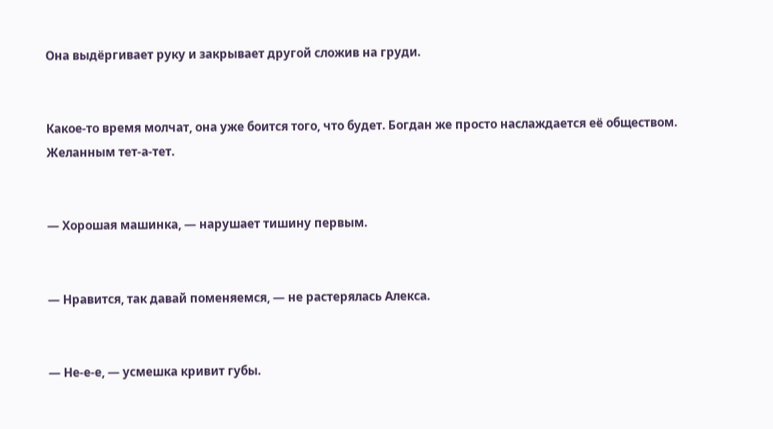Она выдёргивает руку и закрывает другой сложив на груди.


Какое-то время молчат, она уже боится того, что будет. Богдан же просто наслаждается её обществом. Желанным тет-а-тет.


— Хорошая машинка, — нарушает тишину первым.


— Нравится, так давай поменяемся, — не растерялась Алекса.


— Не-е-е, — усмешка кривит губы.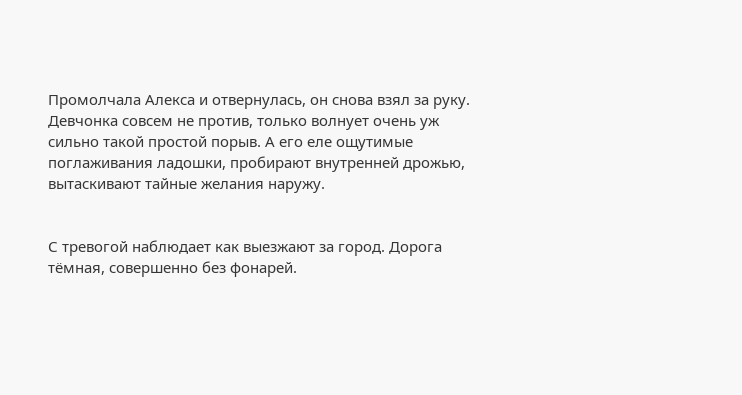Промолчала Алекса и отвернулась, он снова взял за руку. Девчонка совсем не против, только волнует очень уж сильно такой простой порыв. А его еле ощутимые поглаживания ладошки, пробирают внутренней дрожью, вытаскивают тайные желания наружу.


С тревогой наблюдает как выезжают за город. Дорога тёмная, совершенно без фонарей.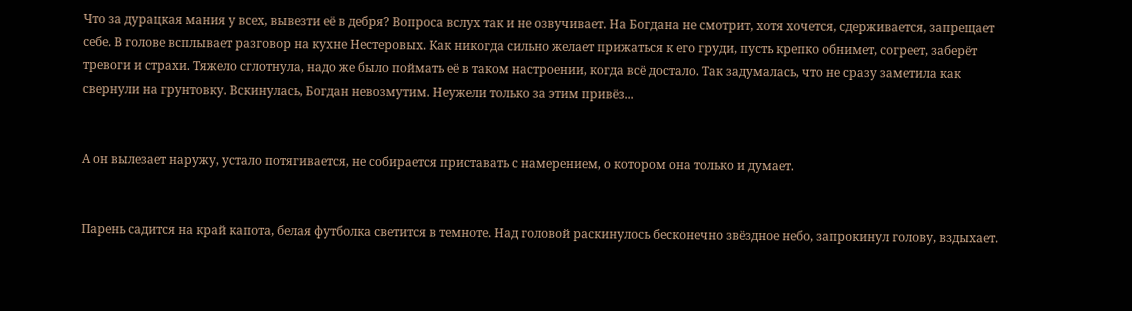Что за дурацкая мания у всех, вывезти её в дебря? Вопроса вслух так и не озвучивает. На Богдана не смотрит, хотя хочется, сдерживается, запрещает себе. В голове всплывает разговор на кухне Нестеровых. Как никогда сильно желает прижаться к его груди, пусть крепко обнимет, согреет, заберёт тревоги и страхи. Тяжело сглотнула, надо же было поймать её в таком настроении, когда всё достало. Так задумалась, что не сразу заметила как свернули на грунтовку. Вскинулась, Богдан невозмутим. Неужели только за этим привёз...


А он вылезает наружу, устало потягивается, не собирается приставать с намерением, о котором она только и думает.


Парень садится на край капота, белая футболка светится в темноте. Над головой раскинулось бесконечно звёздное небо, запрокинул голову, вздыхает.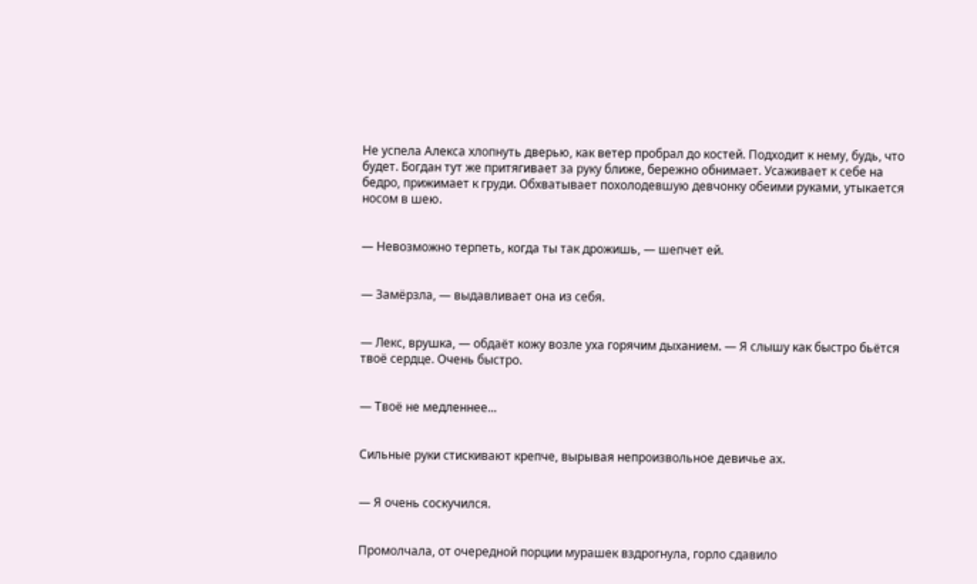Не успела Алекса хлопнуть дверью, как ветер пробрал до костей. Подходит к нему, будь, что будет. Богдан тут же притягивает за руку ближе, бережно обнимает. Усаживает к себе на бедро, прижимает к груди. Обхватывает похолодевшую девчонку обеими руками, утыкается носом в шею.


— Невозможно терпеть, когда ты так дрожишь, — шепчет ей.


— Замёрзла, — выдавливает она из себя.


— Лекс, врушка, — обдаёт кожу возле уха горячим дыханием. — Я слышу как быстро бьётся твоё сердце. Очень быстро.


— Твоё не медленнее...


Сильные руки стискивают крепче, вырывая непроизвольное девичье ах.


— Я очень соскучился.


Промолчала, от очередной порции мурашек вздрогнула, горло сдавило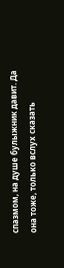спазмом, на душе булыжник давит. Да она тоже, только вслух сказать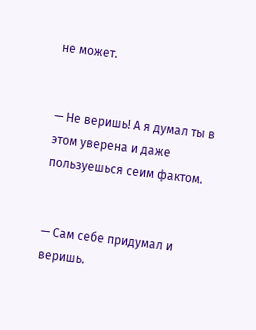не может.


— Не веришь! А я думал ты в этом уверена и даже пользуешься сеим фактом.


— Сам себе придумал и веришь.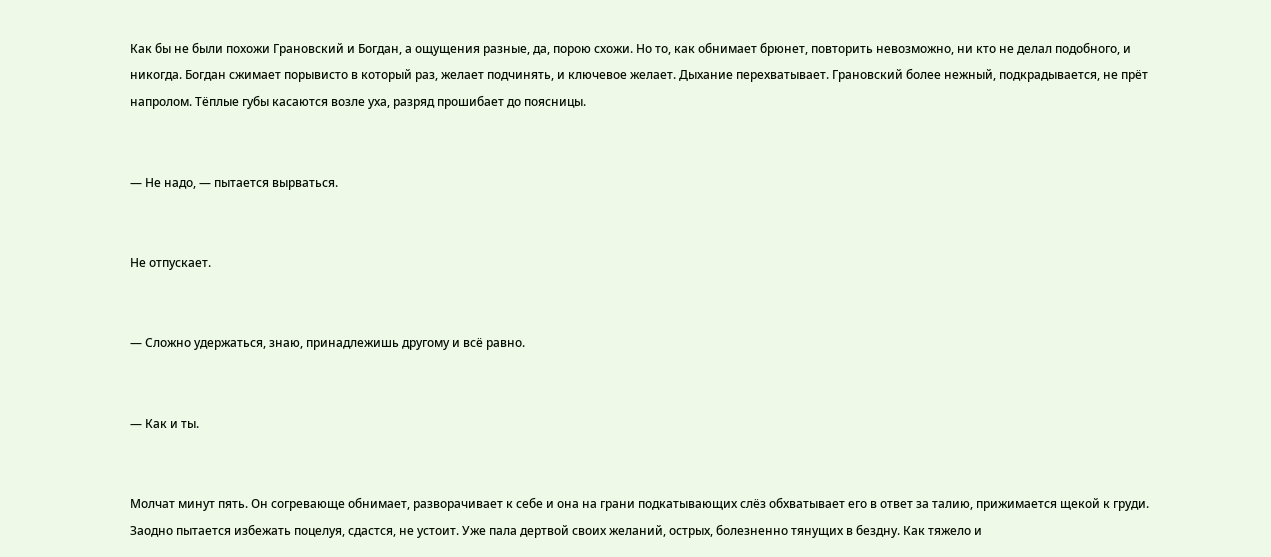Как бы не были похожи Грановский и Богдан, а ощущения разные, да, порою схожи. Но то, как обнимает брюнет, повторить невозможно, ни кто не делал подобного, и никогда. Богдан сжимает порывисто в который раз, желает подчинять, и ключевое желает. Дыхание перехватывает. Грановский более нежный, подкрадывается, не прёт напролом. Тёплые губы касаются возле уха, разряд прошибает до поясницы.


— Не надо, — пытается вырваться.


Не отпускает.


— Сложно удержаться, знаю, принадлежишь другому и всё равно.


— Как и ты.


Молчат минут пять. Он согревающе обнимает, разворачивает к себе и она на грани подкатывающих слёз обхватывает его в ответ за талию, прижимается щекой к груди. Заодно пытается избежать поцелуя, сдастся, не устоит. Уже пала дертвой своих желаний, острых, болезненно тянущих в бездну. Как тяжело и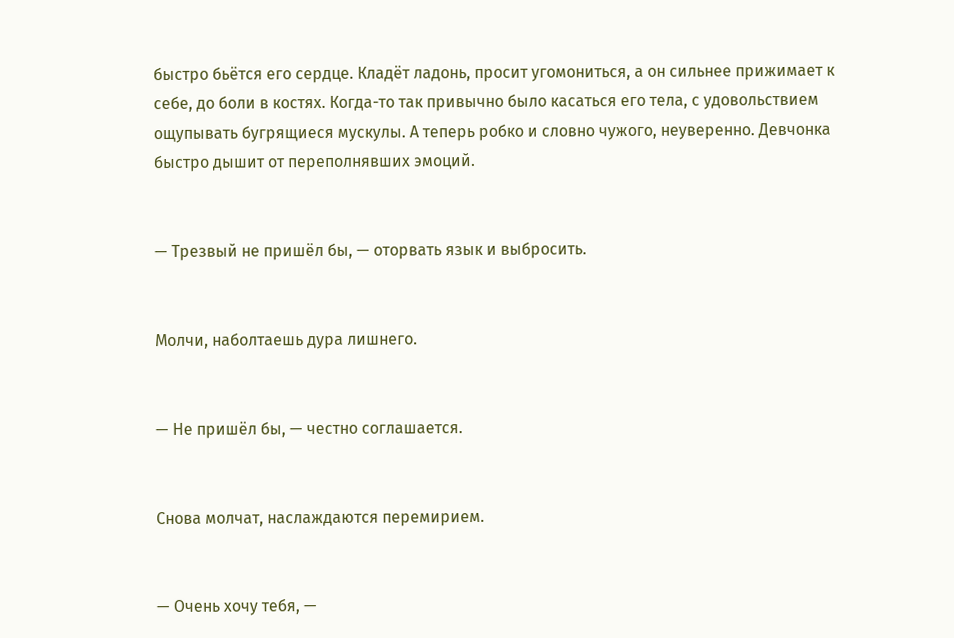быстро бьётся его сердце. Кладёт ладонь, просит угомониться, а он сильнее прижимает к себе, до боли в костях. Когда-то так привычно было касаться его тела, с удовольствием ощупывать бугрящиеся мускулы. А теперь робко и словно чужого, неуверенно. Девчонка быстро дышит от переполнявших эмоций.


— Трезвый не пришёл бы, — оторвать язык и выбросить.


Молчи, наболтаешь дура лишнего.


— Не пришёл бы, — честно соглашается.


Снова молчат, наслаждаются перемирием.


— Очень хочу тебя, —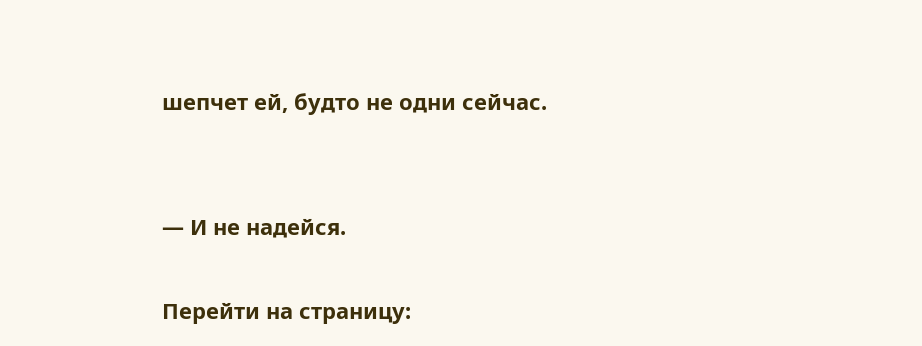шепчет ей, будто не одни сейчас.


— И не надейся.

Перейти на страницу: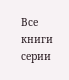Все книги серии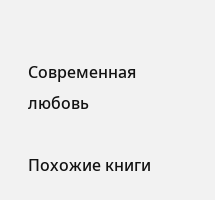Современная любовь

Похожие книги